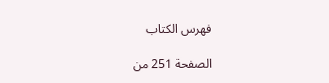فهرس الكتاب

الصفحة 251 من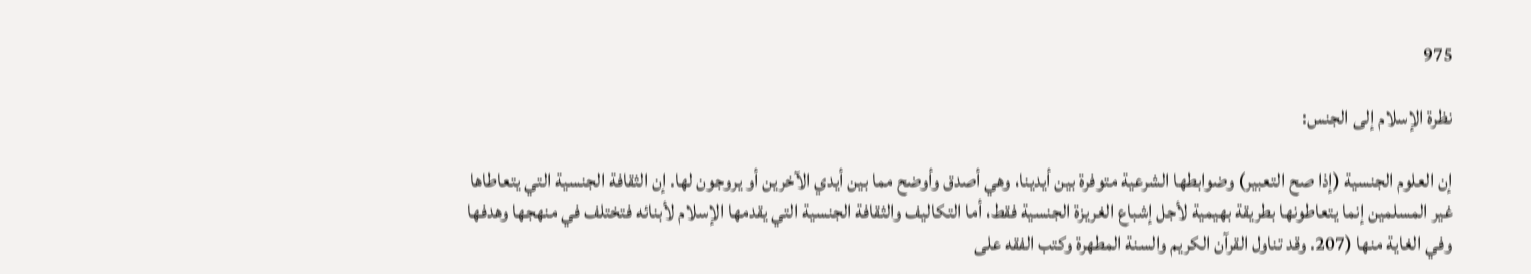975

نظرة الإسلام إلى الجنس:

إن العلوم الجنسية (إذا صح التعبير) وضوابطها الشرعية متوفرة بين أيدينا، وهي أصدق وأوضح مما بين أيدي الآخرين أو يروجون لها. إن الثقافة الجنسية التي يتعاطاها غير المسلمين إنما يتعاطونها بطريقة بهيمية لأجل إشباع الغريزة الجنسية فقط، أما التكاليف والثقافة الجنسية التي يقدمها الإسلام لأبنائه فتختلف في منهجها وهدفها وفي الغاية منها (207. وقد تناول القرآن الكريم والسنة المطهرة وكتب الفقه على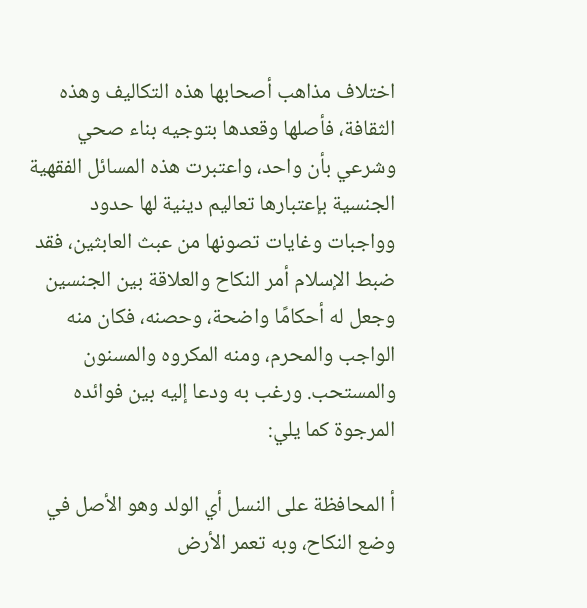اختلاف مذاهب أصحابها هذه التكاليف وهذه الثقافة، فأصلها وقعدها بتوجيه بناء صحي وشرعي بأن واحد، واعتبرت هذه المسائل الفقهية الجنسية بإعتبارها تعاليم دينية لها حدود وواجبات وغايات تصونها من عبث العابثين، فقد ضبط الإسلام أمر النكاح والعلاقة بين الجنسين وجعل له أحكامًا واضحة، وحصنه، فكان منه الواجب والمحرم، ومنه المكروه والمسنون والمستحب. ورغب به ودعا إليه بين فوائده المرجوة كما يلي:

أ المحافظة على النسل أي الولد وهو الأصل في وضع النكاح، وبه تعمر الأرض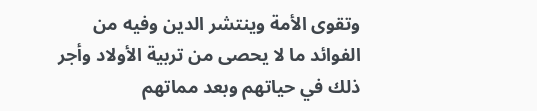وتقوى الأمة وينتشر الدين وفيه من الفوائد ما لا يحصى من تربية الأولاد وأجر ذلك في حياتهم وبعد مماتهم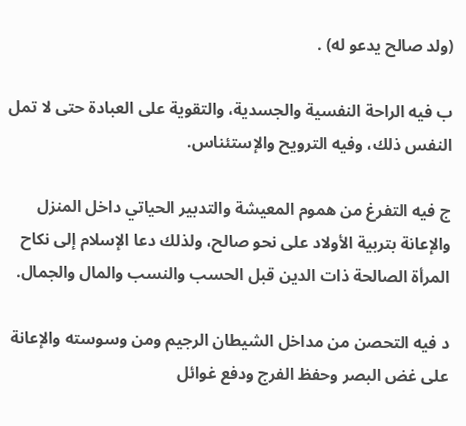(ولد صالح يدعو له) .

ب فيه الراحة النفسية والجسدية، والتقوية على العبادة حتى لا تمل النفس ذلك، وفيه الترويح والإستئناس.

ج فيه التفرغ من هموم المعيشة والتدبير الحياتي داخل المنزل والإعانة بتربية الأولاد على نحو صالح، ولذلك دعا الإسلام إلى نكاح المرأة الصالحة ذات الدين قبل الحسب والنسب والمال والجمال.

د فيه التحصن من مداخل الشيطان الرجيم ومن وسوسته والإعانة على غض البصر وحفظ الفرج ودفع غوائل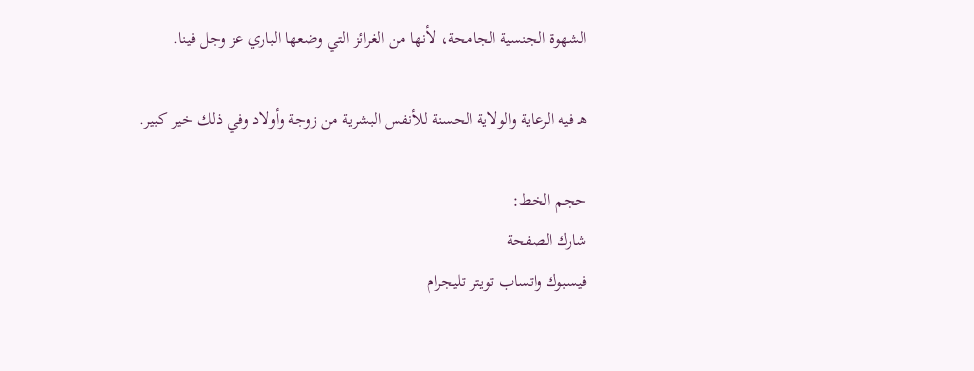الشهوة الجنسية الجامحة، لأنها من الغرائز التي وضعها الباري عز وجل فينا.

هـ فيه الرعاية والولاية الحسنة للأنفس البشرية من زوجة وأولاد وفي ذلك خير كبير.

حجم الخط:
شارك الصفحة
فيسبوك واتساب تويتر تليجرام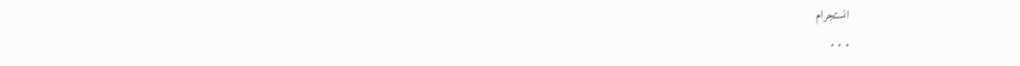انستجرام
. . .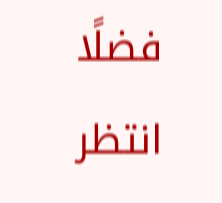فضلًا انتظر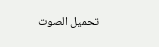تحميل الصوت